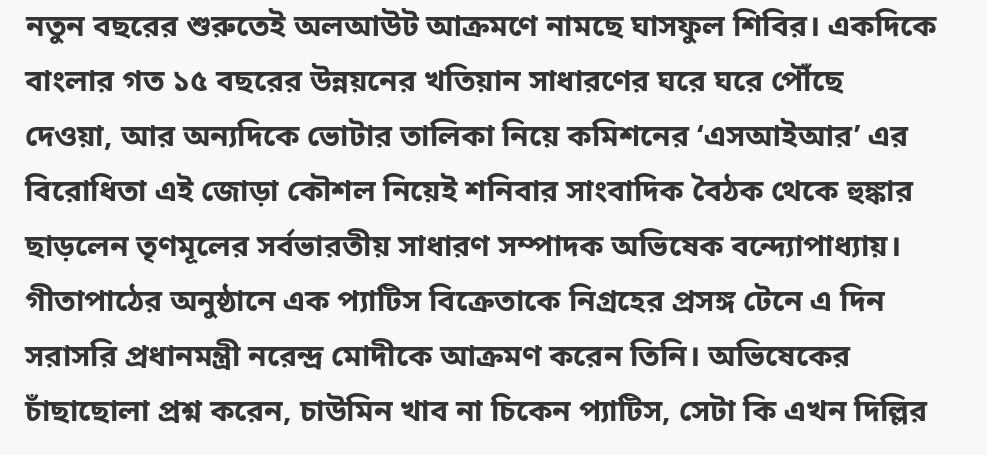নতুন বছরের শুরুতেই অলআউট আক্রমণে নামছে ঘাসফুল শিবির। একদিকে বাংলার গত ১৫ বছরের উন্নয়নের খতিয়ান সাধারণের ঘরে ঘরে পৌঁছে দেওয়া, আর অন্যদিকে ভোটার তালিকা নিয়ে কমিশনের ‘এসআইআর’ এর বিরোধিতা এই জোড়া কৌশল নিয়েই শনিবার সাংবাদিক বৈঠক থেকে হুঙ্কার ছাড়লেন তৃণমূলের সর্বভারতীয় সাধারণ সম্পাদক অভিষেক বন্দ্যোপাধ্যায়।
গীতাপাঠের অনুষ্ঠানে এক প্যাটিস বিক্রেতাকে নিগ্রহের প্রসঙ্গ টেনে এ দিন সরাসরি প্রধানমন্ত্রী নরেন্দ্র মোদীকে আক্রমণ করেন তিনি। অভিষেকের চাঁছাছোলা প্রশ্ন করেন, চাউমিন খাব না চিকেন প্যাটিস, সেটা কি এখন দিল্লির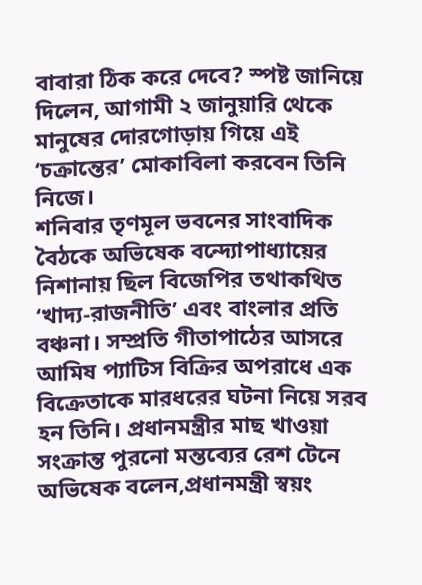বাবারা ঠিক করে দেবে? স্পষ্ট জানিয়ে দিলেন, আগামী ২ জানুয়ারি থেকে মানুষের দোরগোড়ায় গিয়ে এই ‘চক্রান্তের’ মোকাবিলা করবেন তিনি নিজে।
শনিবার তৃণমূল ভবনের সাংবাদিক বৈঠকে অভিষেক বন্দ্যোপাধ্যায়ের নিশানায় ছিল বিজেপির তথাকথিত ‘খাদ্য-রাজনীতি’ এবং বাংলার প্রতি বঞ্চনা। সম্প্রতি গীতাপাঠের আসরে আমিষ প্যাটিস বিক্রির অপরাধে এক বিক্রেতাকে মারধরের ঘটনা নিয়ে সরব হন তিনি। প্রধানমন্ত্রীর মাছ খাওয়া সংক্রান্ত পুরনো মন্তব্যের রেশ টেনে অভিষেক বলেন,প্রধানমন্ত্রী স্বয়ং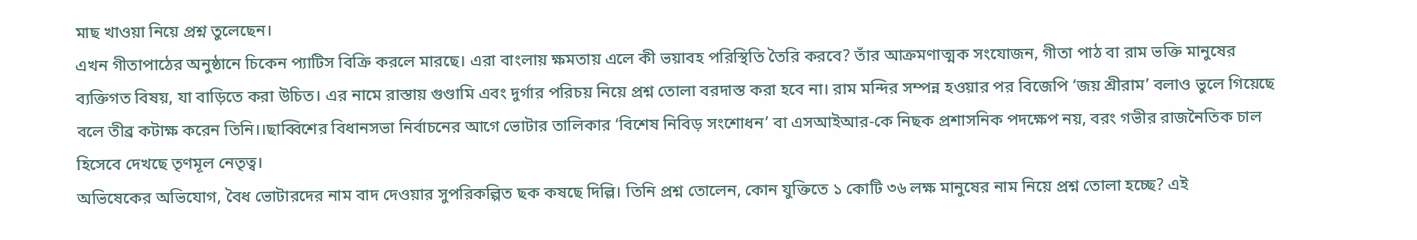মাছ খাওয়া নিয়ে প্রশ্ন তুলেছেন।
এখন গীতাপাঠের অনুষ্ঠানে চিকেন প্যাটিস বিক্রি করলে মারছে। এরা বাংলায় ক্ষমতায় এলে কী ভয়াবহ পরিস্থিতি তৈরি করবে? তাঁর আক্রমণাত্মক সংযোজন, গীতা পাঠ বা রাম ভক্তি মানুষের ব্যক্তিগত বিষয়, যা বাড়িতে করা উচিত। এর নামে রাস্তায় গুণ্ডামি এবং দুর্গার পরিচয় নিয়ে প্রশ্ন তোলা বরদাস্ত করা হবে না। রাম মন্দির সম্পন্ন হওয়ার পর বিজেপি ‘জয় শ্রীরাম’ বলাও ভুলে গিয়েছে বলে তীব্র কটাক্ষ করেন তিনি।।ছাব্বিশের বিধানসভা নির্বাচনের আগে ভোটার তালিকার ‘বিশেষ নিবিড় সংশোধন’ বা এসআইআর-কে নিছক প্রশাসনিক পদক্ষেপ নয়, বরং গভীর রাজনৈতিক চাল হিসেবে দেখছে তৃণমূল নেতৃত্ব।
অভিষেকের অভিযোগ, বৈধ ভোটারদের নাম বাদ দেওয়ার সুপরিকল্পিত ছক কষছে দিল্লি। তিনি প্রশ্ন তোলেন, কোন যুক্তিতে ১ কোটি ৩৬ লক্ষ মানুষের নাম নিয়ে প্রশ্ন তোলা হচ্ছে? এই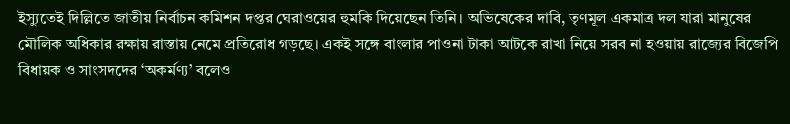ইস্যুতেই দিল্লিতে জাতীয় নির্বাচন কমিশন দপ্তর ঘেরাওয়ের হুমকি দিয়েছেন তিনি। অভিষেকের দাবি, তৃণমূল একমাত্র দল যারা মানুষের মৌলিক অধিকার রক্ষায় রাস্তায় নেমে প্রতিরোধ গড়ছে। একই সঙ্গে বাংলার পাওনা টাকা আটকে রাখা নিয়ে সরব না হওয়ায় রাজ্যের বিজেপি বিধায়ক ও সাংসদদের ‘অকর্মণ্য’ বলেও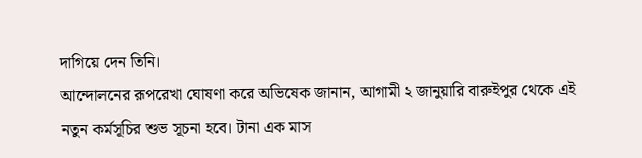দাগিয়ে দেন তিনি।
আন্দোলনের রূপরেখা ঘোষণা করে অভিষেক জানান, আগামী ২ জানুয়ারি বারুইপুর থেকে এই নতুন কর্মসূচির শুভ সূচনা হবে। টানা এক মাস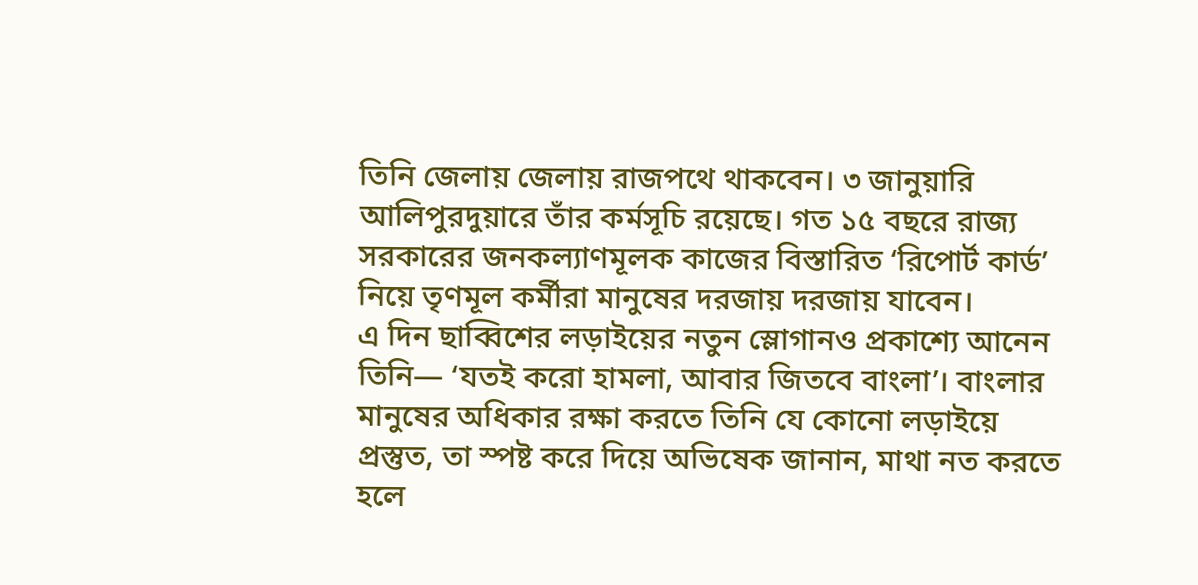তিনি জেলায় জেলায় রাজপথে থাকবেন। ৩ জানুয়ারি আলিপুরদুয়ারে তাঁর কর্মসূচি রয়েছে। গত ১৫ বছরে রাজ্য সরকারের জনকল্যাণমূলক কাজের বিস্তারিত ‘রিপোর্ট কার্ড’ নিয়ে তৃণমূল কর্মীরা মানুষের দরজায় দরজায় যাবেন।
এ দিন ছাব্বিশের লড়াইয়ের নতুন স্লোগানও প্রকাশ্যে আনেন তিনি— ‘যতই করো হামলা, আবার জিতবে বাংলা’। বাংলার মানুষের অধিকার রক্ষা করতে তিনি যে কোনো লড়াইয়ে প্রস্তুত, তা স্পষ্ট করে দিয়ে অভিষেক জানান, মাথা নত করতে হলে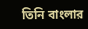তিনি বাংলার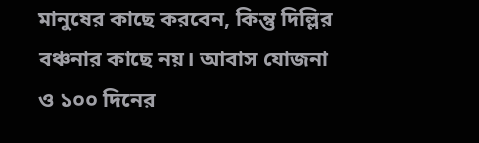মানুষের কাছে করবেন, কিন্তু দিল্লির বঞ্চনার কাছে নয়। আবাস যোজনা ও ১০০ দিনের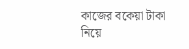কাজের বকেয়া টাকা নিয়ে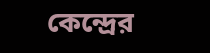কেন্দ্রের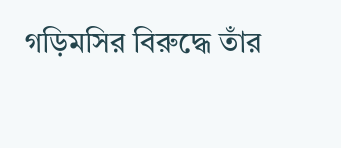গড়িমসির বিরুদ্ধে তাঁর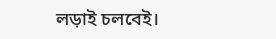লড়াই চলবেই।